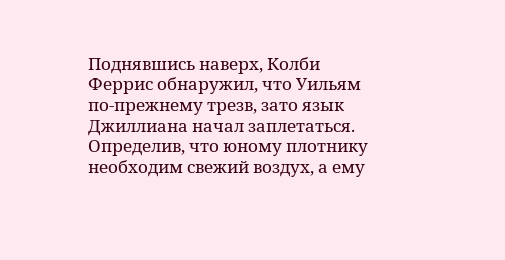Поднявшись наверх, Колби Феррис обнаружил, что Уильям по-прежнему трезв, зато язык Джиллиана начал заплетаться. Определив, что юному плотнику необходим свежий воздух, а ему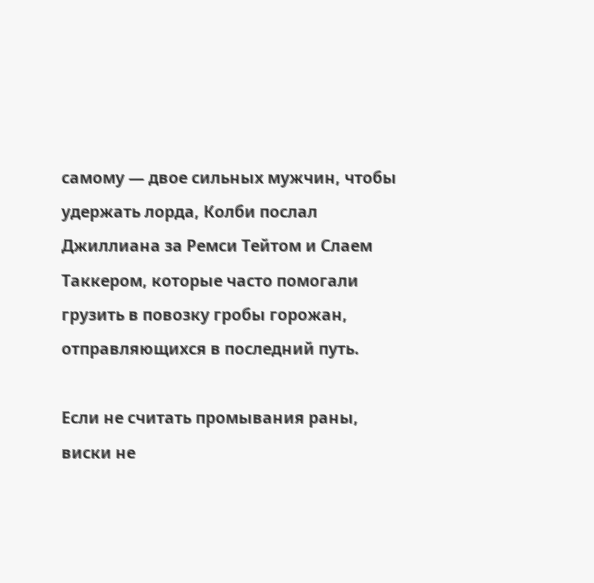самому — двое сильных мужчин, чтобы удержать лорда, Колби послал Джиллиана за Ремси Тейтом и Слаем Таккером, которые часто помогали грузить в повозку гробы горожан, отправляющихся в последний путь.

Если не считать промывания раны, виски не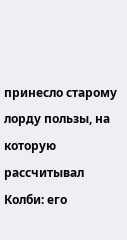принесло старому лорду пользы, на которую рассчитывал Колби: его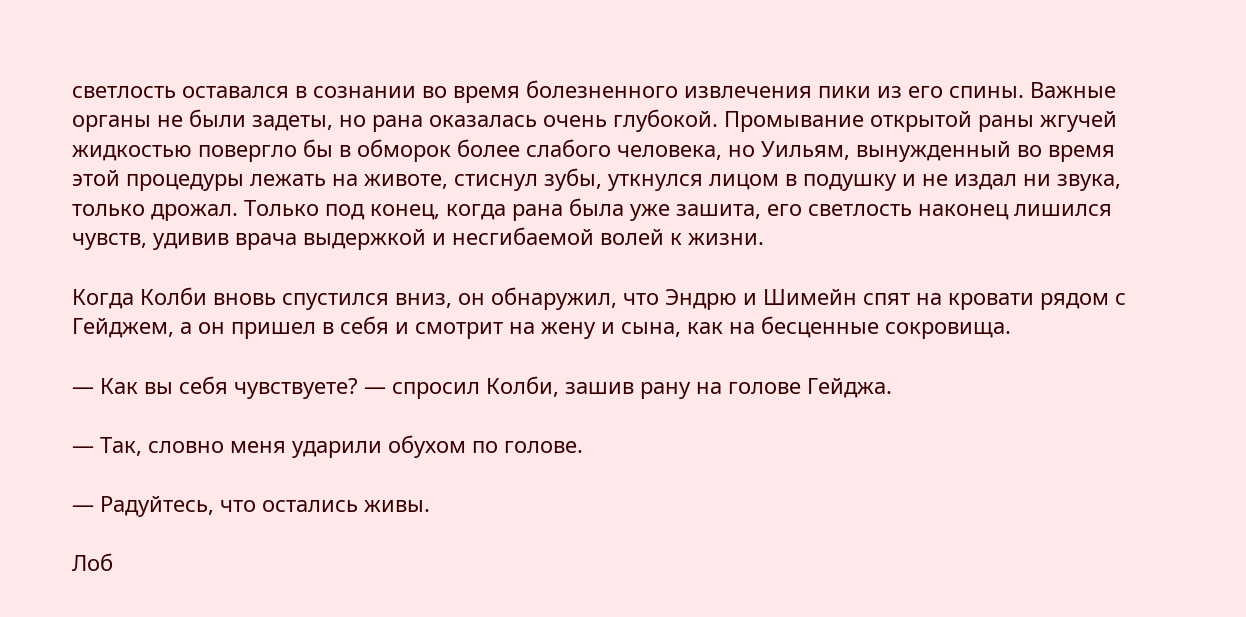светлость оставался в сознании во время болезненного извлечения пики из его спины. Важные органы не были задеты, но рана оказалась очень глубокой. Промывание открытой раны жгучей жидкостью повергло бы в обморок более слабого человека, но Уильям, вынужденный во время этой процедуры лежать на животе, стиснул зубы, уткнулся лицом в подушку и не издал ни звука, только дрожал. Только под конец, когда рана была уже зашита, его светлость наконец лишился чувств, удивив врача выдержкой и несгибаемой волей к жизни.

Когда Колби вновь спустился вниз, он обнаружил, что Эндрю и Шимейн спят на кровати рядом с Гейджем, а он пришел в себя и смотрит на жену и сына, как на бесценные сокровища.

— Как вы себя чувствуете? — спросил Колби, зашив рану на голове Гейджа.

— Так, словно меня ударили обухом по голове.

— Радуйтесь, что остались живы.

Лоб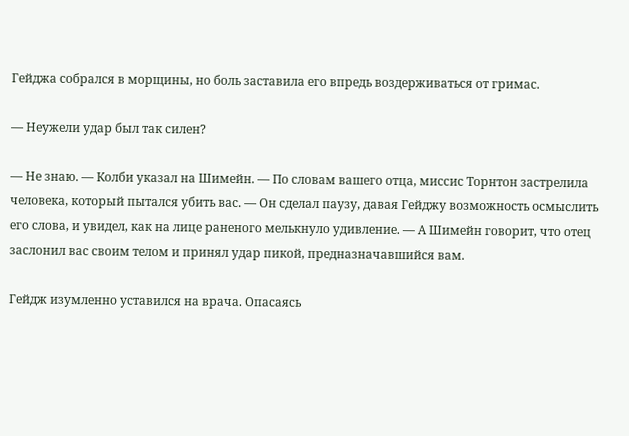Гейджа собрался в морщины, но боль заставила его впредь воздерживаться от гримас.

— Неужели удар был так силен?

— Не знаю. — Колби указал на Шимейн. — По словам вашего отца, миссис Торнтон застрелила человека, который пытался убить вас. — Он сделал паузу, давая Гейджу возможность осмыслить его слова, и увидел, как на лице раненого мелькнуло удивление. — А Шимейн говорит, что отец заслонил вас своим телом и принял удар пикой, предназначавшийся вам.

Гейдж изумленно уставился на врача. Опасаясь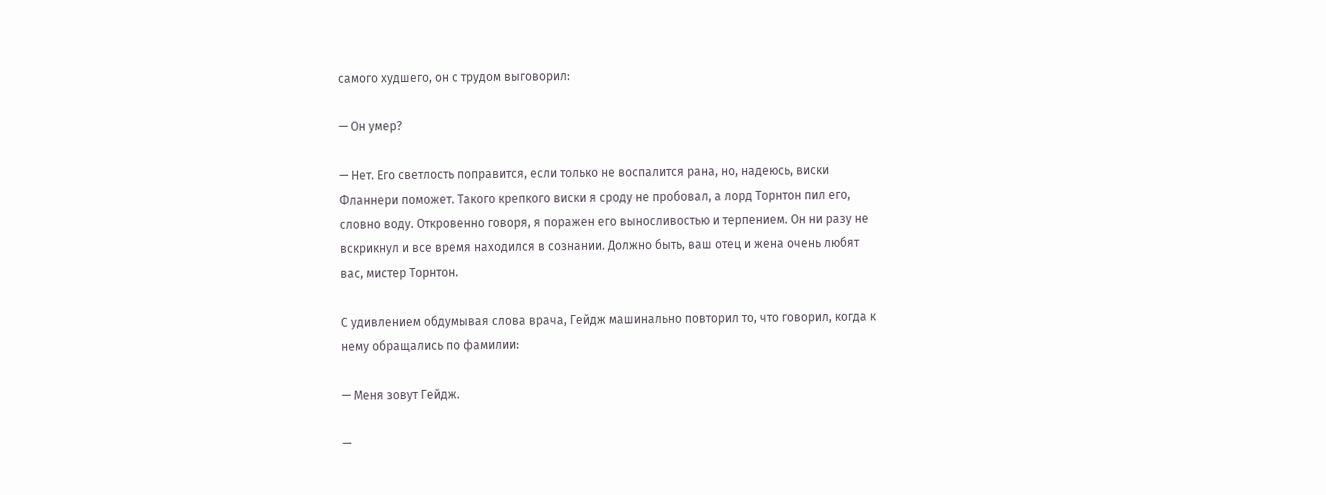самого худшего, он с трудом выговорил:

— Он умер?

— Нет. Его светлость поправится, если только не воспалится рана, но, надеюсь, виски Фланнери поможет. Такого крепкого виски я сроду не пробовал, а лорд Торнтон пил его, словно воду. Откровенно говоря, я поражен его выносливостью и терпением. Он ни разу не вскрикнул и все время находился в сознании. Должно быть, ваш отец и жена очень любят вас, мистер Торнтон.

С удивлением обдумывая слова врача, Гейдж машинально повторил то, что говорил, когда к нему обращались по фамилии:

— Меня зовут Гейдж.

—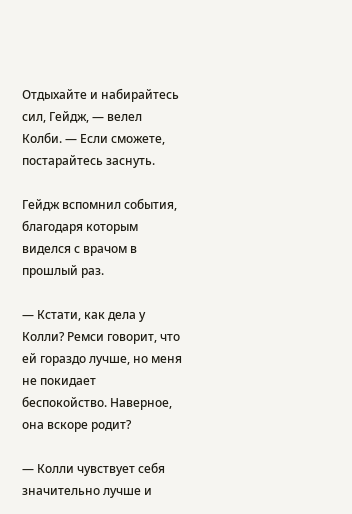Отдыхайте и набирайтесь сил, Гейдж, — велел Колби. — Если сможете, постарайтесь заснуть.

Гейдж вспомнил события, благодаря которым виделся с врачом в прошлый раз.

— Кстати, как дела у Колли? Ремси говорит, что ей гораздо лучше, но меня не покидает беспокойство. Наверное, она вскоре родит?

— Колли чувствует себя значительно лучше и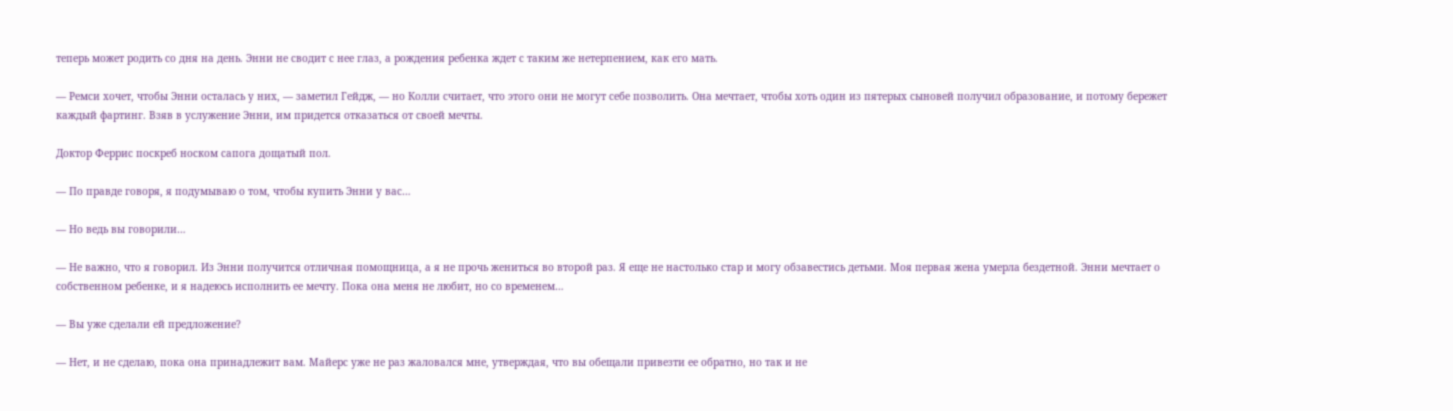теперь может родить со дня на день. Энни не сводит с нее глаз, а рождения ребенка ждет с таким же нетерпением, как его мать.

— Ремси хочет, чтобы Энни осталась у них, — заметил Гейдж, — но Колли считает, что этого они не могут себе позволить. Она мечтает, чтобы хоть один из пятерых сыновей получил образование, и потому бережет каждый фартинг. Взяв в услужение Энни, им придется отказаться от своей мечты.

Доктор Феррис поскреб носком сапога дощатый пол.

— По правде говоря, я подумываю о том, чтобы купить Энни у вас…

— Но ведь вы говорили…

— Не важно, что я говорил. Из Энни получится отличная помощница, а я не прочь жениться во второй раз. Я еще не настолько стар и могу обзавестись детьми. Моя первая жена умерла бездетной. Энни мечтает о собственном ребенке, и я надеюсь исполнить ее мечту. Пока она меня не любит, но со временем…

— Вы уже сделали ей предложение?

— Нет, и не сделаю, пока она принадлежит вам. Майерс уже не раз жаловался мне, утверждая, что вы обещали привезти ее обратно, но так и не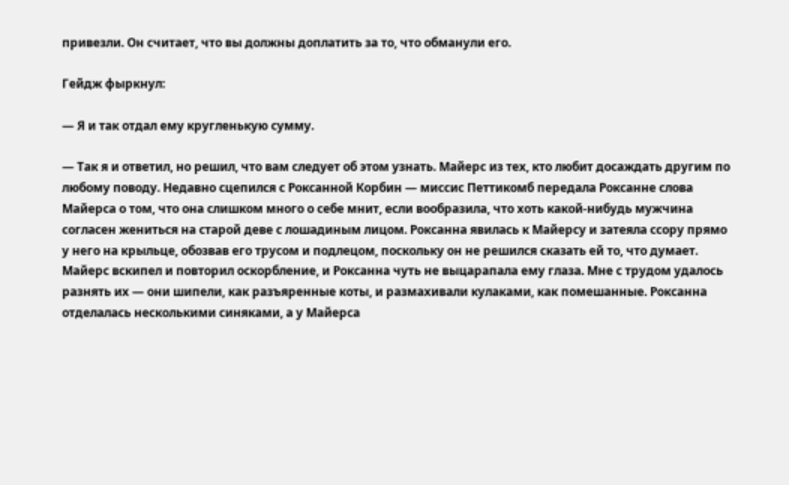привезли. Он считает, что вы должны доплатить за то, что обманули его.

Гейдж фыркнул:

— Я и так отдал ему кругленькую сумму.

— Так я и ответил, но решил, что вам следует об этом узнать. Майерс из тех, кто любит досаждать другим по любому поводу. Недавно сцепился с Роксанной Корбин — миссис Петтикомб передала Роксанне слова Майерса о том, что она слишком много о себе мнит, если вообразила, что хоть какой-нибудь мужчина согласен жениться на старой деве с лошадиным лицом. Роксанна явилась к Майерсу и затеяла ссору прямо у него на крыльце, обозвав его трусом и подлецом, поскольку он не решился сказать ей то, что думает. Майерс вскипел и повторил оскорбление, и Роксанна чуть не выцарапала ему глаза. Мне с трудом удалось разнять их — они шипели, как разъяренные коты, и размахивали кулаками, как помешанные. Роксанна отделалась несколькими синяками, а у Майерса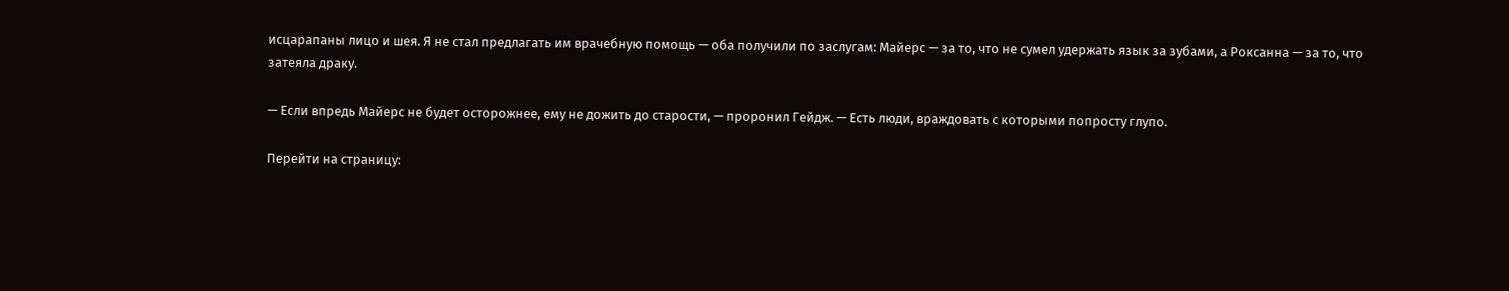исцарапаны лицо и шея. Я не стал предлагать им врачебную помощь — оба получили по заслугам: Майерс — за то, что не сумел удержать язык за зубами, а Роксанна — за то, что затеяла драку.

— Если впредь Майерс не будет осторожнее, ему не дожить до старости, — проронил Гейдж. — Есть люди, враждовать с которыми попросту глупо.

Перейти на страницу: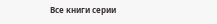Все книги серии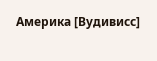Америка [Вудивисс]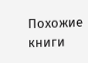Похожие книги